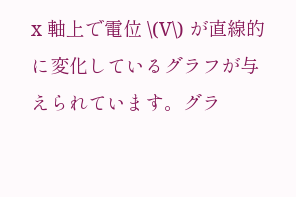x 軸上で電位 \(V\) が直線的に変化しているグラフが与えられています。グラ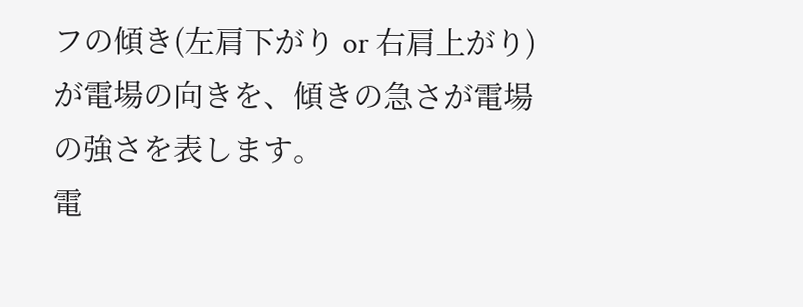フの傾き(左肩下がり or 右肩上がり)が電場の向きを、傾きの急さが電場の強さを表します。
電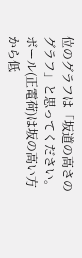位のグラフは「坂道の高さのグラフ」と思ってください。ボール(正電荷)は坂の高い方から低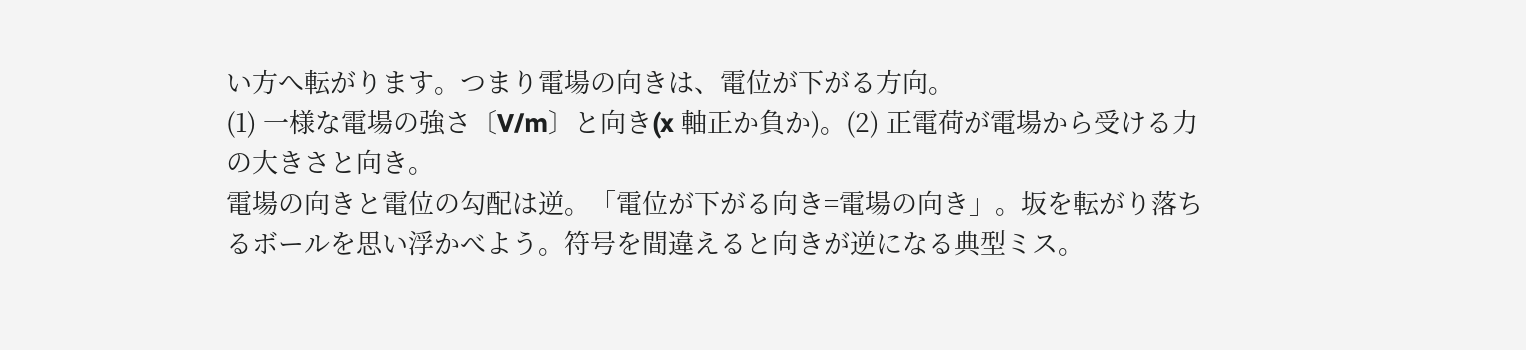い方へ転がります。つまり電場の向きは、電位が下がる方向。
(1) 一様な電場の強さ〔V/m〕と向き(x 軸正か負か)。(2) 正電荷が電場から受ける力の大きさと向き。
電場の向きと電位の勾配は逆。「電位が下がる向き=電場の向き」。坂を転がり落ちるボールを思い浮かべよう。符号を間違えると向きが逆になる典型ミス。